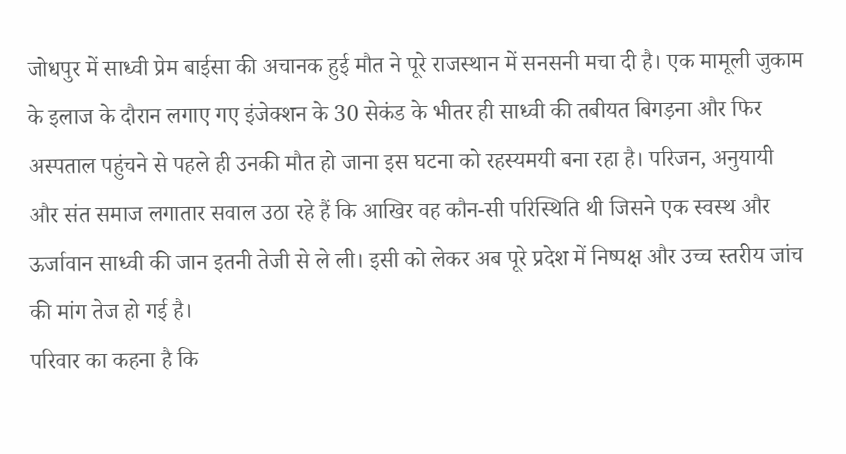जोधपुर में साध्वी प्रेम बाईसा की अचानक हुई मौत ने पूरे राजस्थान में सनसनी मचा दी है। एक मामूली जुकाम के इलाज के दौरान लगाए गए इंजेक्शन के 30 सेकंड के भीतर ही साध्वी की तबीयत बिगड़ना और फिर अस्पताल पहुंचने से पहले ही उनकी मौत हो जाना इस घटना को रहस्यमयी बना रहा है। परिजन, अनुयायी और संत समाज लगातार सवाल उठा रहे हैं कि आखिर वह कौन-सी परिस्थिति थी जिसने एक स्वस्थ और ऊर्जावान साध्वी की जान इतनी तेजी से ले ली। इसी को लेकर अब पूरे प्रदेश में निष्पक्ष और उच्च स्तरीय जांच की मांग तेज हो गई है।
परिवार का कहना है कि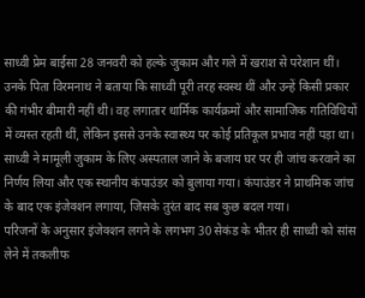साध्वी प्रेम बाईसा 28 जनवरी को हल्के जुकाम और गले में खराश से परेशान थीं। उनके पिता विरमनाथ ने बताया कि साध्वी पूरी तरह स्वस्थ थीं और उन्हें किसी प्रकार की गंभीर बीमारी नहीं थी। वह लगातार धार्मिक कार्यक्रमों और सामाजिक गतिविधियों में व्यस्त रहती थीं, लेकिन इससे उनके स्वास्थ्य पर कोई प्रतिकूल प्रभाव नहीं पड़ा था। साध्वी ने मामूली जुकाम के लिए अस्पताल जाने के बजाय घर पर ही जांच करवाने का निर्णय लिया और एक स्थानीय कंपाउंडर को बुलाया गया। कंपाउंडर ने प्राथमिक जांच के बाद एक इंजेक्शन लगाया, जिसके तुरंत बाद सब कुछ बदल गया।
परिजनों के अनुसार इंजेक्शन लगने के लगभग 30 सेकंड के भीतर ही साध्वी को सांस लेने में तकलीफ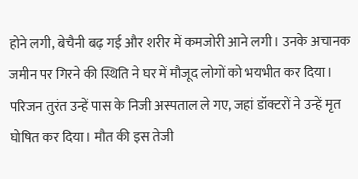होने लगी, बेचैनी बढ़ गई और शरीर में कमजोरी आने लगी। उनके अचानक जमीन पर गिरने की स्थिति ने घर में मौजूद लोगों को भयभीत कर दिया। परिजन तुरंत उन्हें पास के निजी अस्पताल ले गए, जहां डॉक्टरों ने उन्हें मृत घोषित कर दिया। मौत की इस तेजी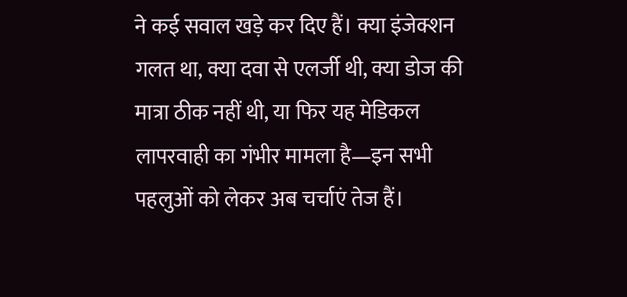ने कई सवाल खड़े कर दिए हैं। क्या इंजेक्शन गलत था, क्या दवा से एलर्जी थी, क्या डोज की मात्रा ठीक नहीं थी, या फिर यह मेडिकल लापरवाही का गंभीर मामला है—इन सभी पहलुओं को लेकर अब चर्चाएं तेज हैं।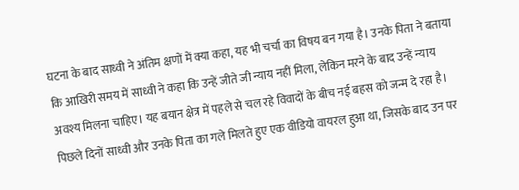घटना के बाद साध्वी ने अंतिम क्षणों में क्या कहा, यह भी चर्चा का विषय बन गया है। उनके पिता ने बताया कि आखिरी समय में साध्वी ने कहा कि उन्हें जीते जी न्याय नहीं मिला, लेकिन मरने के बाद उन्हें न्याय अवश्य मिलना चाहिए। यह बयान क्षेत्र में पहले से चल रहे विवादों के बीच नई बहस को जन्म दे रहा है। पिछले दिनों साध्वी और उनके पिता का गले मिलते हुए एक वीडियो वायरल हुआ था, जिसके बाद उन पर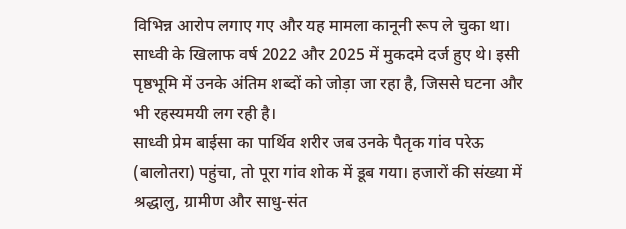विभिन्न आरोप लगाए गए और यह मामला कानूनी रूप ले चुका था। साध्वी के खिलाफ वर्ष 2022 और 2025 में मुकदमे दर्ज हुए थे। इसी पृष्ठभूमि में उनके अंतिम शब्दों को जोड़ा जा रहा है, जिससे घटना और भी रहस्यमयी लग रही है।
साध्वी प्रेम बाईसा का पार्थिव शरीर जब उनके पैतृक गांव परेऊ (बालोतरा) पहुंचा, तो पूरा गांव शोक में डूब गया। हजारों की संख्या में श्रद्धालु, ग्रामीण और साधु-संत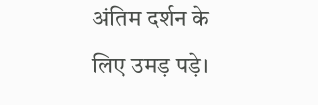अंतिम दर्शन के लिए उमड़ पड़े।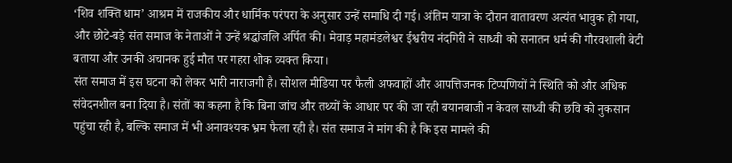‘शिव शक्ति धाम’ आश्रम में राजकीय और धार्मिक परंपरा के अनुसार उन्हें समाधि दी गई। अंतिम यात्रा के दौरान वातावरण अत्यंत भावुक हो गया, और छोटे-बड़े संत समाज के नेताओं ने उन्हें श्रद्धांजलि अर्पित की। मेवाड़ महामंडलेश्वर ईश्वरीय नंदगिरी ने साध्वी को सनातन धर्म की गौरवशाली बेटी बताया और उनकी अचानक हुई मौत पर गहरा शोक व्यक्त किया।
संत समाज में इस घटना को लेकर भारी नाराजगी है। सोशल मीडिया पर फैली अफवाहों और आपत्तिजनक टिप्पणियों ने स्थिति को और अधिक संवेदनशील बना दिया है। संतों का कहना है कि बिना जांच और तथ्यों के आधार पर की जा रही बयानबाजी न केवल साध्वी की छवि को नुकसान पहुंचा रही है, बल्कि समाज में भी अनावश्यक भ्रम फैला रही है। संत समाज ने मांग की है कि इस मामले की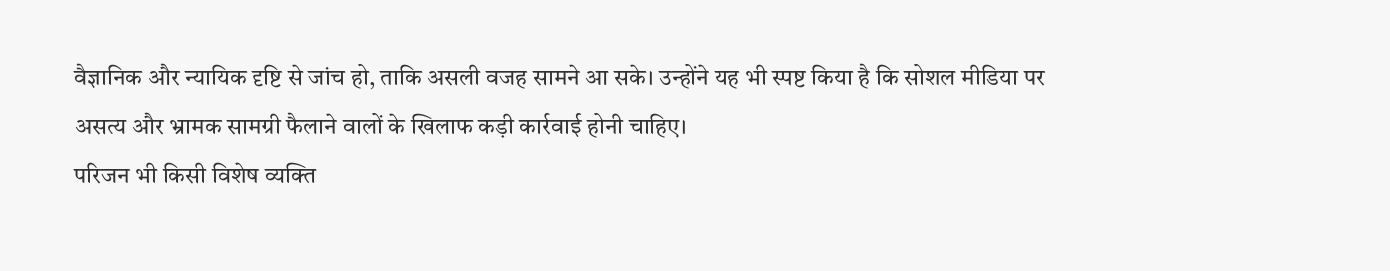वैज्ञानिक और न्यायिक दृष्टि से जांच हो, ताकि असली वजह सामने आ सके। उन्होंने यह भी स्पष्ट किया है कि सोशल मीडिया पर असत्य और भ्रामक सामग्री फैलाने वालों के खिलाफ कड़ी कार्रवाई होनी चाहिए।
परिजन भी किसी विशेष व्यक्ति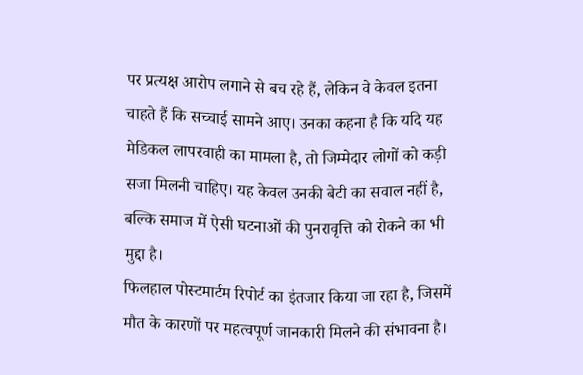पर प्रत्यक्ष आरोप लगाने से बच रहे हैं, लेकिन वे केवल इतना चाहते हैं कि सच्चाई सामने आए। उनका कहना है कि यदि यह मेडिकल लापरवाही का मामला है, तो जिम्मेदार लोगों को कड़ी सजा मिलनी चाहिए। यह केवल उनकी बेटी का सवाल नहीं है, बल्कि समाज में ऐसी घटनाओं की पुनरावृत्ति को रोकने का भी मुद्दा है।
फिलहाल पोस्टमार्टम रिपोर्ट का इंतजार किया जा रहा है, जिसमें मौत के कारणों पर महत्वपूर्ण जानकारी मिलने की संभावना है।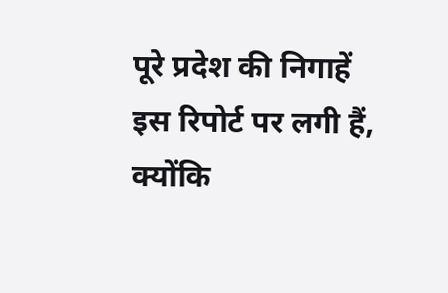पूरे प्रदेश की निगाहें इस रिपोर्ट पर लगी हैं, क्योंकि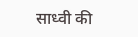साध्वी की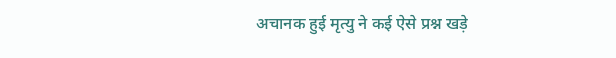अचानक हुई मृत्यु ने कई ऐसे प्रश्न खड़े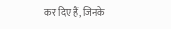कर दिए हैं, जिनके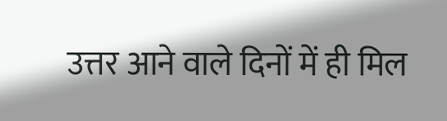उत्तर आने वाले दिनों में ही मिल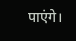पाएंगे।